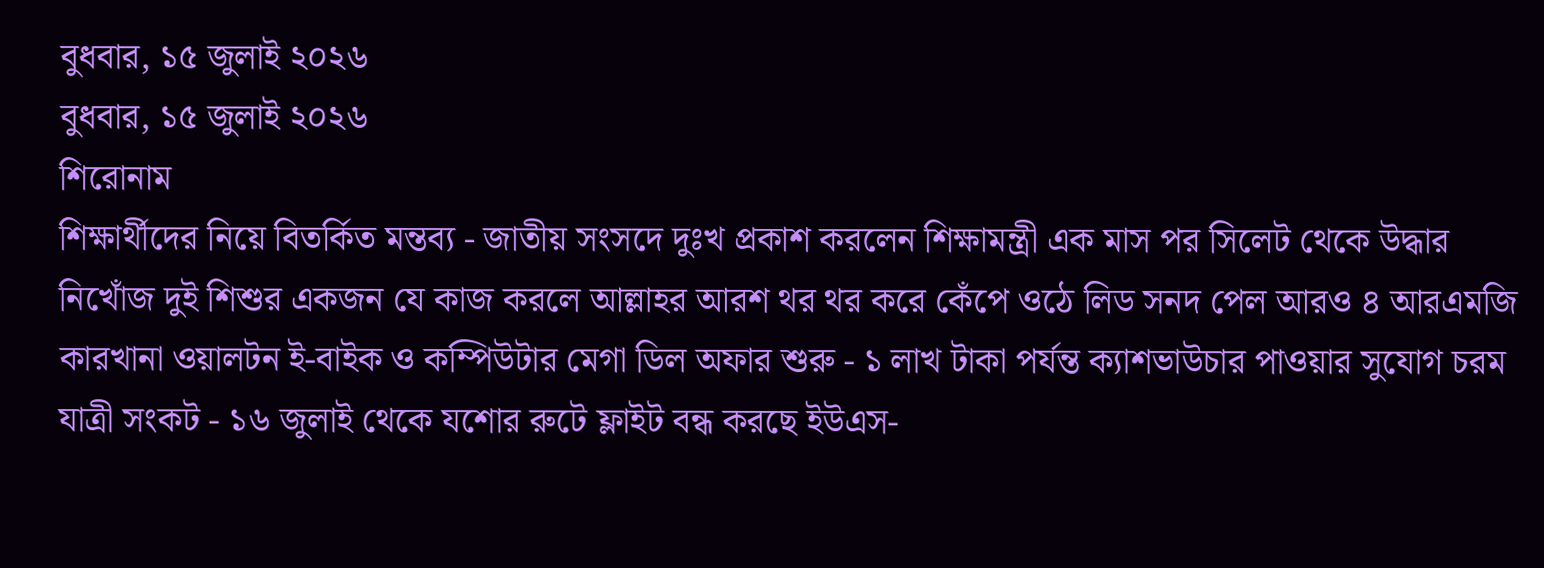বুধবার, ১৫ জুলাই ২০২৬
বুধবার, ১৫ জুলাই ২০২৬
শিরোনাম
শিক্ষার্থীদের নিয়ে বিতর্কিত মন্তব্য - জাতীয় সংসদে দুঃখ প্রকাশ করলেন শিক্ষামন্ত্রী এক মাস পর সিলেট থেকে উদ্ধার নিখোঁজ দুই শিশুর একজন যে কাজ করলে আল্লাহর আরশ থর থর করে কেঁপে ওঠে লিড সনদ পেল আরও ৪ আরএমজি কারখানা ওয়ালটন ই-বাইক ও কম্পিউটার মেগা ডিল অফার শুরু - ১ লাখ টাকা পর্যন্ত ক্যাশভাউচার পাওয়ার সুযোগ চরম যাত্রী সংকট - ১৬ জুলাই থেকে যশোর রুটে ফ্লাইট বন্ধ করছে ইউএস-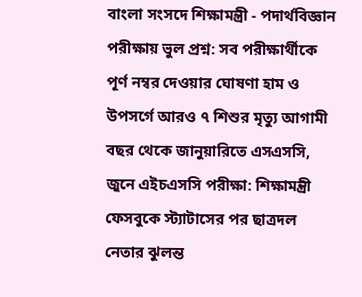বাংলা সংসদে শিক্ষামন্ত্রী - পদার্থবিজ্ঞান পরীক্ষায় ভুল প্রশ্ন: সব পরীক্ষার্থীকে পূর্ণ নম্বর দেওয়ার ঘোষণা হাম ও উপসর্গে আরও ৭ শিশুর মৃত্যু আগামী বছর থেকে জানুয়ারিতে এসএসসি, জুনে এইচএসসি পরীক্ষা: শিক্ষামন্ত্রী ফেসবুকে স্ট্যাটাসের পর ছাত্রদল নেতার ঝুলন্ত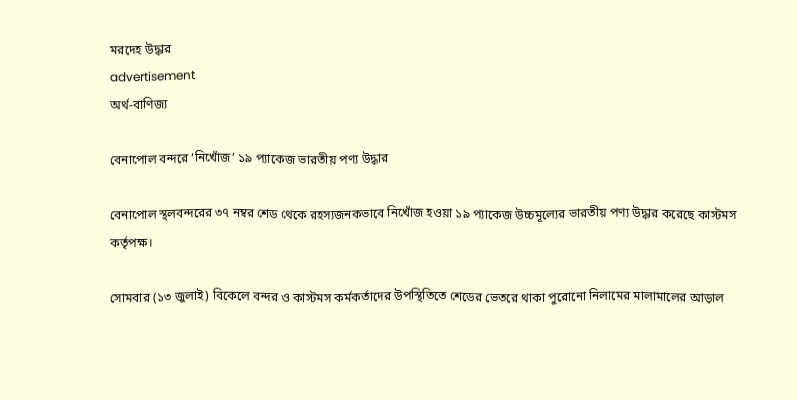মরদেহ উদ্ধার
advertisement
অর্থ-বাণিজ্য

বেনাপোল বন্দরে ‘নিখোঁজ’ ১৯ প্যাকেজ ভারতীয় পণ্য উদ্ধার

বেনাপোল স্থলবন্দরের ৩৭ নম্বর শেড থেকে রহস্যজনকভাবে নিখোঁজ হওয়া ১৯ প্যাকেজ উচ্চমূল্যের ভারতীয় পণ্য উদ্ধার করেছে কাস্টমস কর্তৃপক্ষ।

সোমবার (১৩ জুলাই) বিকেলে বন্দর ও কাস্টমস কর্মকর্তাদের উপস্থিতিতে শেডের ভেতরে থাকা পুরোনো নিলামের মালামালের আড়াল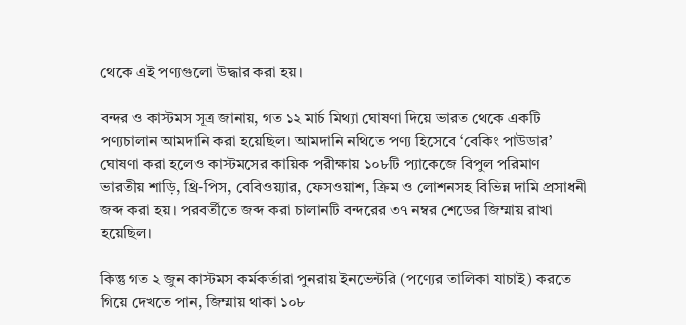থেকে এই পণ্যগুলো উদ্ধার করা হয়।

বন্দর ও কাস্টমস সূত্র জানায়, গত ১২ মার্চ মিথ্যা ঘোষণা দিয়ে ভারত থেকে একটি পণ্যচালান আমদানি করা হয়েছিল। আমদানি নথিতে পণ্য হিসেবে ‘বেকিং পাউডার’ ঘোষণা করা হলেও কাস্টমসের কায়িক পরীক্ষায় ১০৮টি প্যাকেজে বিপুল পরিমাণ ভারতীয় শাড়ি, থ্রি-পিস, বেবিওয়্যার, ফেসওয়াশ, ক্রিম ও লোশনসহ বিভিন্ন দামি প্রসাধনী জব্দ করা হয়। পরবর্তীতে জব্দ করা চালানটি বন্দরের ৩৭ নম্বর শেডের জিম্মায় রাখা হয়েছিল।

কিন্তু গত ২ জুন কাস্টমস কর্মকর্তারা পুনরায় ইনভেন্টরি (পণ্যের তালিকা যাচাই) করতে গিয়ে দেখতে পান, জিম্মায় থাকা ১০৮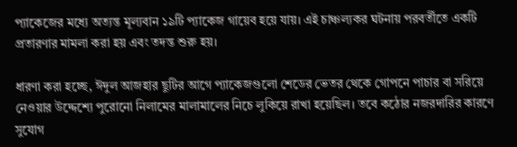প্যাকেজের মধ্যে অত্যন্ত মূল্যবান ১৯টি প্যাকেজ গায়েব হয়ে যায়। এই চাঞ্চল্যকর ঘটনায় পরবর্তীতে একটি প্রতারণার মামলা করা হয় এবং তদন্ত শুরু হয়।

ধারণা করা হচ্ছে, ঈদুল আজহার ছুটির আগে প্যাকেজগুলো শেডের ভেতর থেকে গোপনে পাচার বা সরিয়ে নেওয়ার উদ্দেশ্যে পুরোনো নিলামের মালামালের নিচে লুকিয়ে রাখা হয়েছিল। তবে কঠোর নজরদারির কারণে সুযোগ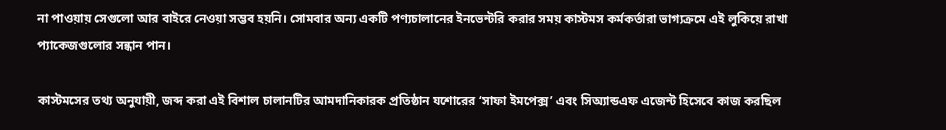না পাওয়ায় সেগুলো আর বাইরে নেওয়া সম্ভব হয়নি। সোমবার অন্য একটি পণ্যচালানের ইনভেন্টরি করার সময় কাস্টমস কর্মকর্তারা ভাগ্যক্রমে এই লুকিয়ে রাখা প্যাকেজগুলোর সন্ধান পান।

কাস্টমসের তথ্য অনুযায়ী, জব্দ করা এই বিশাল চালানটির আমদানিকারক প্রতিষ্ঠান যশোরের ‘সাফা ইমপেক্স’ এবং সিঅ্যান্ডএফ এজেন্ট হিসেবে কাজ করছিল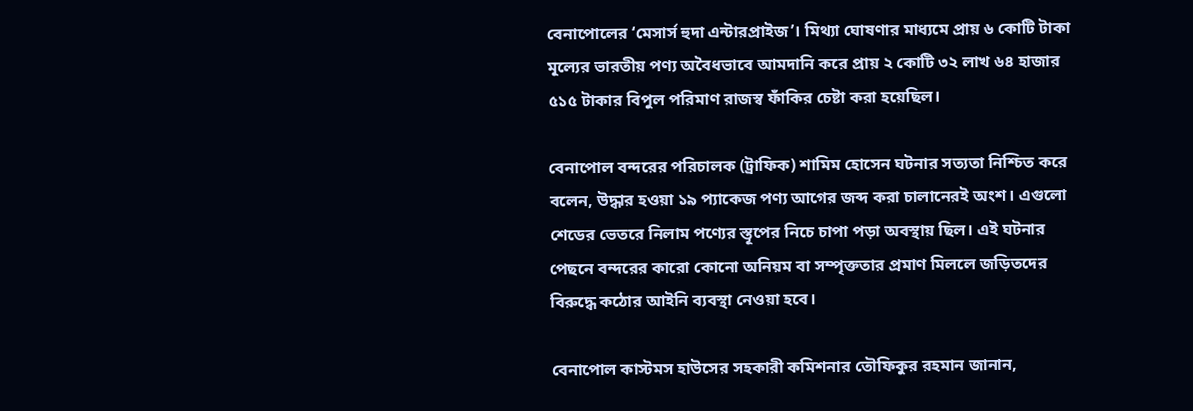বেনাপোলের ‘মেসার্স হুদা এন্টারপ্রাইজ’। মিথ্যা ঘোষণার মাধ্যমে প্রায় ৬ কোটি টাকা মূল্যের ভারতীয় পণ্য অবৈধভাবে আমদানি করে প্রায় ২ কোটি ৩২ লাখ ৬৪ হাজার ৫১৫ টাকার বিপুল পরিমাণ রাজস্ব ফাঁকির চেষ্টা করা হয়েছিল।

বেনাপোল বন্দরের পরিচালক (ট্রাফিক) শামিম হোসেন ঘটনার সত্যতা নিশ্চিত করে বলেন, উদ্ধার হওয়া ১৯ প্যাকেজ পণ্য আগের জব্দ করা চালানেরই অংশ। এগুলো শেডের ভেতরে নিলাম পণ্যের স্তূপের নিচে চাপা পড়া অবস্থায় ছিল। এই ঘটনার পেছনে বন্দরের কারো কোনো অনিয়ম বা সম্পৃক্ততার প্রমাণ মিললে জড়িতদের বিরুদ্ধে কঠোর আইনি ব্যবস্থা নেওয়া হবে।

বেনাপোল কাস্টমস হাউসের সহকারী কমিশনার তৌফিকুর রহমান জানান,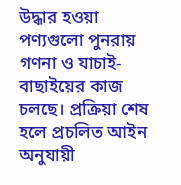উদ্ধার হওয়া পণ্যগুলো পুনরায় গণনা ও যাচাই-বাছাইয়ের কাজ চলছে। প্রক্রিয়া শেষ হলে প্রচলিত আইন অনুযায়ী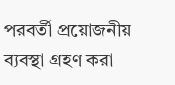পরবর্তী প্রয়োজনীয় ব্যবস্থা গ্রহণ করা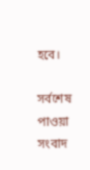হবে।

সর্বশেষ পাওয়া সংবাদ